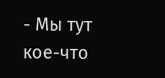- Мы тут кое-что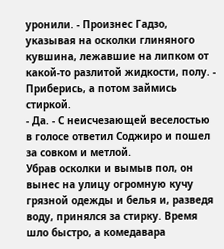уронили. - Произнес Гадзо, указывая на осколки глиняного кувшина, лежавшие на липком от какой-то разлитой жидкости, полу. - Приберись, а потом займись стиркой.
- Да. - С неисчезающей веселостью в голосе ответил Соджиро и пошел за совком и метлой.
Убрав осколки и вымыв пол, он вынес на улицу огромную кучу грязной одежды и белья и, разведя воду, принялся за стирку. Время шло быстро, а комедавара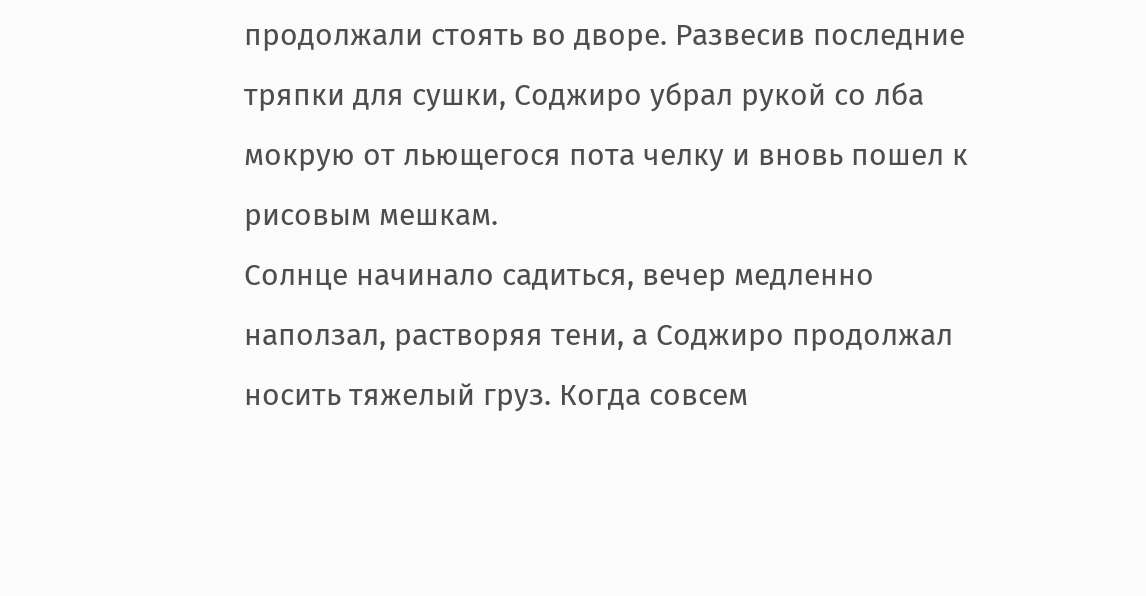продолжали стоять во дворе. Развесив последние тряпки для сушки, Соджиро убрал рукой со лба мокрую от льющегося пота челку и вновь пошел к рисовым мешкам.
Солнце начинало садиться, вечер медленно наползал, растворяя тени, а Соджиро продолжал носить тяжелый груз. Когда совсем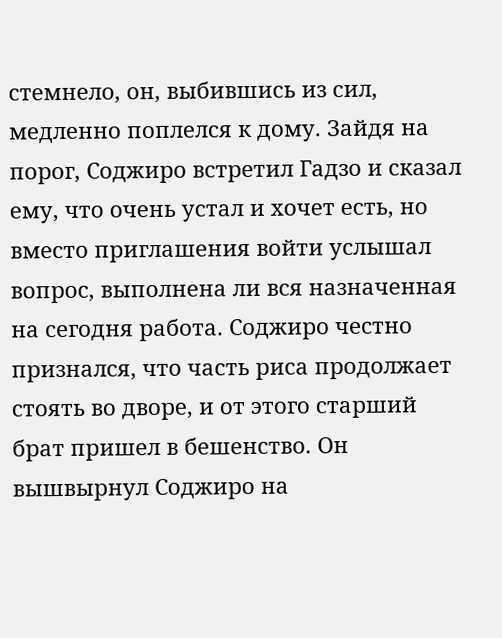стемнело, он, выбившись из сил, медленно поплелся к дому. Зайдя на порог, Соджиро встретил Гадзо и сказал ему, что очень устал и хочет есть, но вместо приглашения войти услышал вопрос, выполнена ли вся назначенная на сегодня работа. Соджиро честно признался, что часть риса продолжает стоять во дворе, и от этого старший брат пришел в бешенство. Он вышвырнул Соджиро на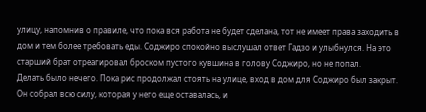улицу, напомнив о правиле, что пока вся работа не будет сделана, тот не имеет права заходить в дом и тем более требовать еды. Соджиро спокойно выслушал ответ Гадзо и улыбнулся. На это старший брат отреагировал броском пустого кувшина в голову Соджиро, но не попал.
Делать было нечего. Пока рис продолжал стоять на улице, вход в дом для Соджиро был закрыт. Он собрал всю силу, которая у него еще оставалась, и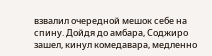взвалил очередной мешок себе на спину. Дойдя до амбара, Соджиро зашел, кинул комедавара, медленно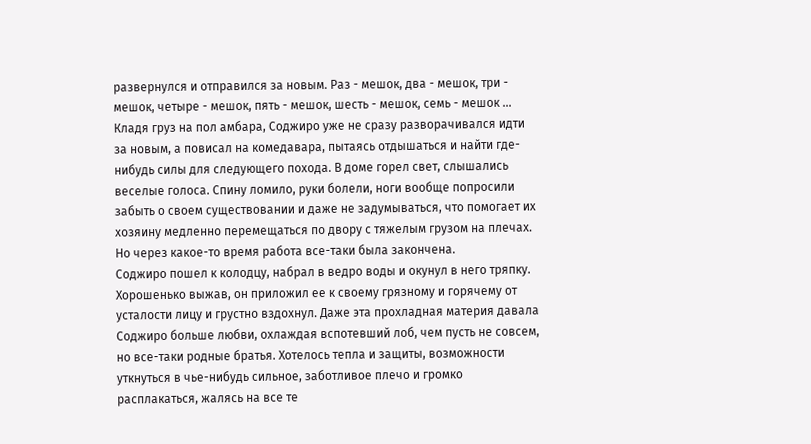развернулся и отправился за новым. Раз - мешок, два - мешок, три - мешок, четыре - мешок, пять - мешок, шесть - мешок, семь - мешок ... Кладя груз на пол амбара, Соджиро уже не сразу разворачивался идти за новым, а повисал на комедавара, пытаясь отдышаться и найти где-нибудь силы для следующего похода. В доме горел свет, слышались веселые голоса. Спину ломило, руки болели, ноги вообще попросили забыть о своем существовании и даже не задумываться, что помогает их хозяину медленно перемещаться по двору с тяжелым грузом на плечах. Но через какое-то время работа все-таки была закончена.
Соджиро пошел к колодцу, набрал в ведро воды и окунул в него тряпку. Хорошенько выжав, он приложил ее к своему грязному и горячему от усталости лицу и грустно вздохнул. Даже эта прохладная материя давала Соджиро больше любви, охлаждая вспотевший лоб, чем пусть не совсем, но все-таки родные братья. Хотелось тепла и защиты, возможности уткнуться в чье-нибудь сильное, заботливое плечо и громко расплакаться, жалясь на все те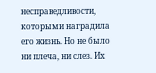несправедливости, которыми наградила его жизнь. Но не было ни плеча, ни слез. Их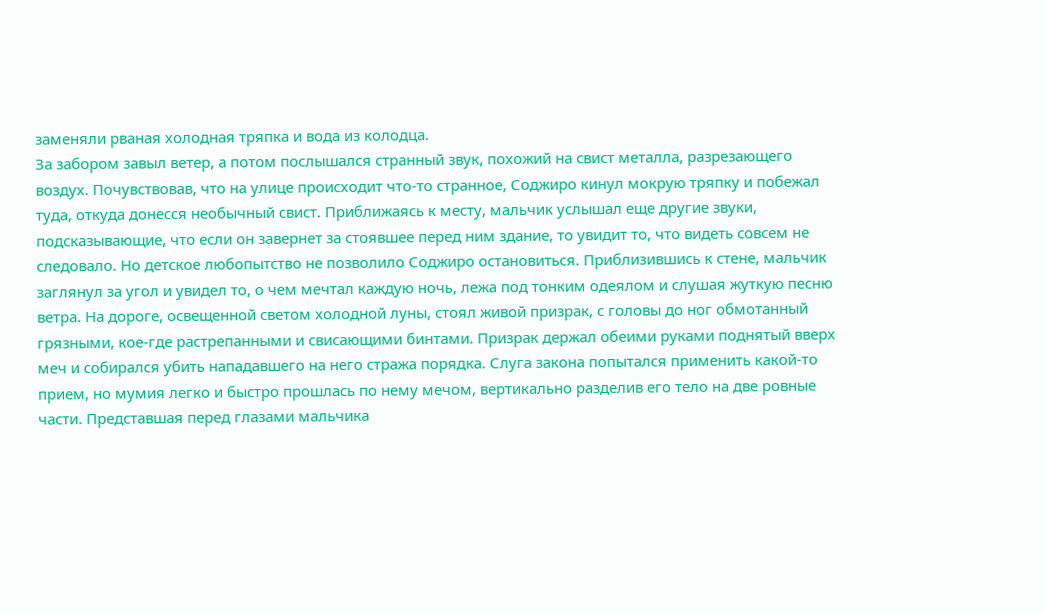заменяли рваная холодная тряпка и вода из колодца.
За забором завыл ветер, а потом послышался странный звук, похожий на свист металла, разрезающего воздух. Почувствовав, что на улице происходит что-то странное, Соджиро кинул мокрую тряпку и побежал туда, откуда донесся необычный свист. Приближаясь к месту, мальчик услышал еще другие звуки, подсказывающие, что если он завернет за стоявшее перед ним здание, то увидит то, что видеть совсем не следовало. Но детское любопытство не позволило Соджиро остановиться. Приблизившись к стене, мальчик заглянул за угол и увидел то, о чем мечтал каждую ночь, лежа под тонким одеялом и слушая жуткую песню ветра. На дороге, освещенной светом холодной луны, стоял живой призрак, с головы до ног обмотанный грязными, кое-где растрепанными и свисающими бинтами. Призрак держал обеими руками поднятый вверх меч и собирался убить нападавшего на него стража порядка. Слуга закона попытался применить какой-то прием, но мумия легко и быстро прошлась по нему мечом, вертикально разделив его тело на две ровные части. Представшая перед глазами мальчика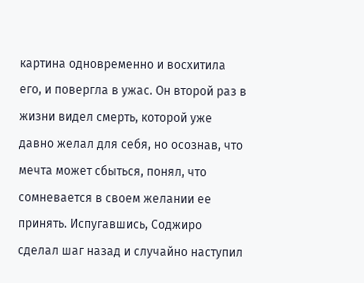картина одновременно и восхитила его, и повергла в ужас. Он второй раз в жизни видел смерть, которой уже давно желал для себя, но осознав, что мечта может сбыться, понял, что сомневается в своем желании ее принять. Испугавшись, Соджиро сделал шаг назад и случайно наступил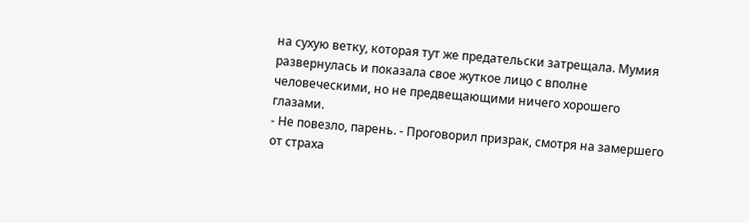на сухую ветку, которая тут же предательски затрещала. Мумия развернулась и показала свое жуткое лицо с вполне человеческими, но не предвещающими ничего хорошего глазами.
- Не повезло, парень. - Проговорил призрак, смотря на замершего от страха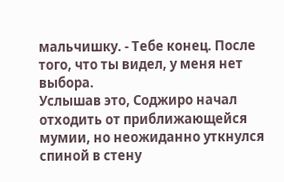мальчишку. - Тебе конец. После того, что ты видел, у меня нет выбора.
Услышав это, Соджиро начал отходить от приближающейся мумии, но неожиданно уткнулся спиной в стену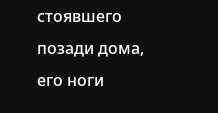стоявшего позади дома, его ноги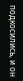подкосились, и он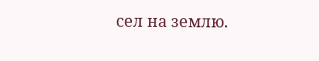сел на землю.